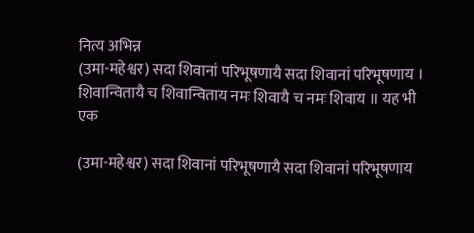नित्य अभिन्न
(उमा-महेश्वर) सदा शिवानां परिभूषणायै सदा शिवानां परिभूषणाय । शिवान्वितायै च शिवान्विताय नमः शिवायै च नमः शिवाय ॥ यह भी एक

(उमा-महेश्वर) सदा शिवानां परिभूषणायै सदा शिवानां परिभूषणाय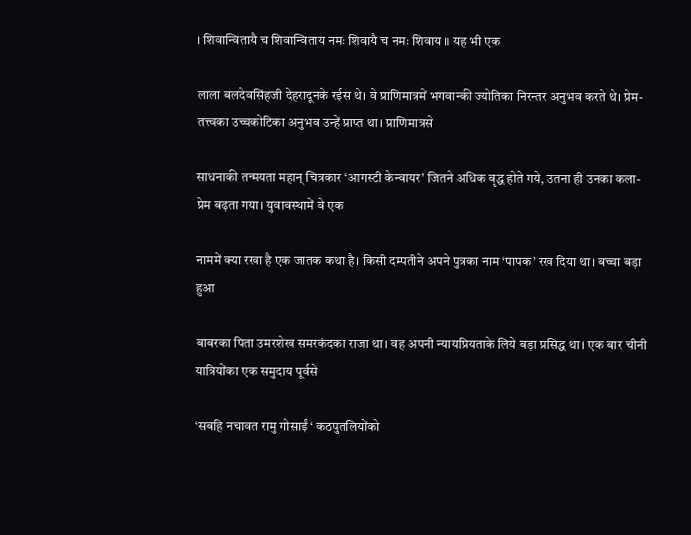। शिवान्वितायै च शिवान्विताय नमः शिवायै च नमः शिवाय ॥ यह भी एक

लाला बलदेवसिंहजी देहरादूनके रईस थे। वे प्राणिमात्रमें भगवान्की ज्योतिका निरन्तर अनुभव करते थे। प्रेम-तत्त्वका उच्चकोटिका अनुभव उन्हें प्राप्त था। प्राणिमात्रसे

साधनाकी तन्मयता महान् चित्रकार ‘आगस्टी केन्वायर’ जितने अधिक वृद्ध होते गये, उतना ही उनका कला-प्रेम बढ़ता गया। युवावस्थामें वे एक

नाममें क्या रखा है एक जातक कथा है। किसी दम्पतीने अपने पुत्रका नाम ‘पापक’ रख दिया था। बच्चा बड़ा हुआ

बाबरका पिता उमरशेख समरकंदका राजा था। वह अपनी न्यायप्रियताके लिये बड़ा प्रसिद्ध था। एक बार चीनी यात्रियोंका एक समुदाय पूर्वसे

‘सबहि नचावत रामु गोसाईं ‘ कठपुतलियोंको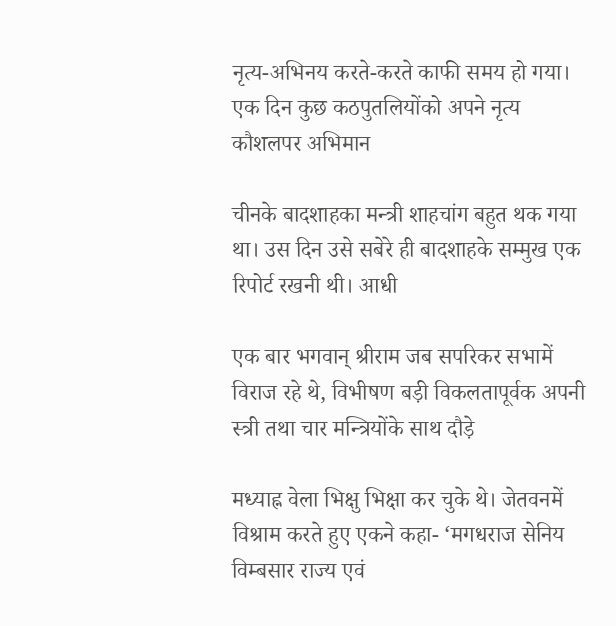नृत्य-अभिनय करते-करते काफी समय हो गया। एक दिन कुछ कठपुतलियोंको अपने नृत्य कौशलपर अभिमान

चीनके बादशाहका मन्त्री शाहचांग बहुत थक गया था। उस दिन उसे सबेरे ही बादशाहके सम्मुख एक रिपोर्ट रखनी थी। आधी

एक बार भगवान् श्रीराम जब सपरिकर सभामें विराज रहे थे, विभीषण बड़ी विकलतापूर्वक अपनी स्त्री तथा चार मन्त्रियोंके साथ दौड़े

मध्याह्न वेला भिक्षु भिक्षा कर चुके थे। जेतवनमें विश्राम करते हुए एकने कहा- ‘मगधराज सेनिय विम्बसार राज्य एवं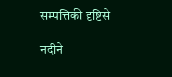सम्पत्तिकी दृष्टिसे

नदीने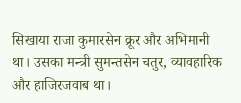सिखाया राजा कुमारसेन क्रूर और अभिमानी था। उसका मन्त्री सुमन्तसेन चतुर, व्यावहारिक और हाजिरजवाब था।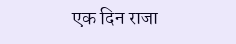एक दिन राजा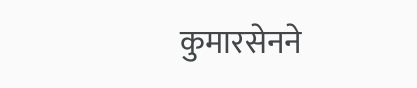कुमारसेनने